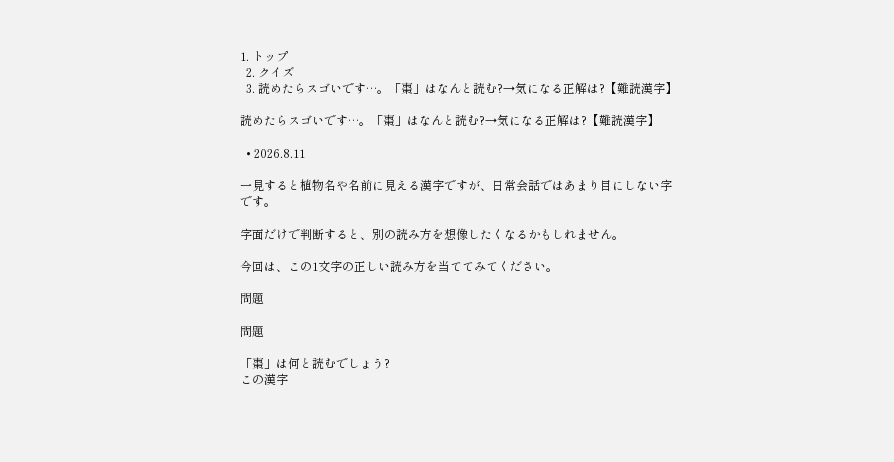1. トップ
  2. クイズ
  3. 読めたらスゴいです…。「棗」はなんと読む?→気になる正解は?【難読漢字】

読めたらスゴいです…。「棗」はなんと読む?→気になる正解は?【難読漢字】

  • 2026.8.11

一見すると植物名や名前に見える漢字ですが、日常会話ではあまり目にしない字です。

字面だけで判断すると、別の読み方を想像したくなるかもしれません。

今回は、この1文字の正しい読み方を当ててみてください。

問題

問題

「棗」は何と読むでしょう?
この漢字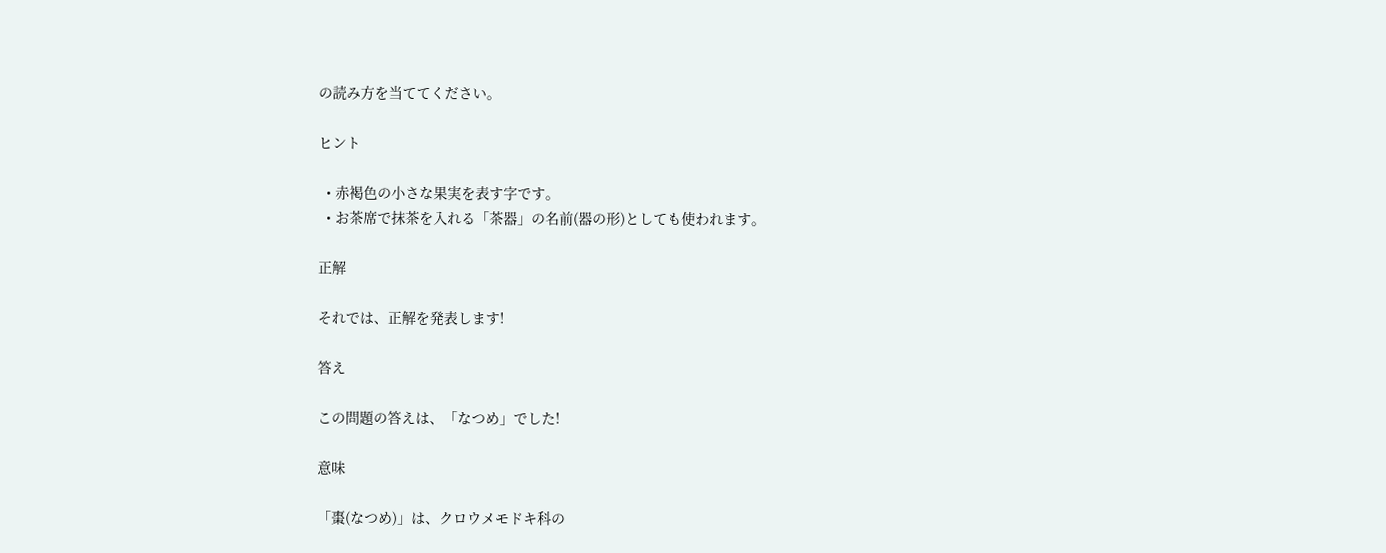の読み方を当ててください。

ヒント

  • 赤褐色の小さな果実を表す字です。
  • お茶席で抹茶を入れる「茶器」の名前(器の形)としても使われます。

正解

それでは、正解を発表します!

答え

この問題の答えは、「なつめ」でした!

意味

「棗(なつめ)」は、クロウメモドキ科の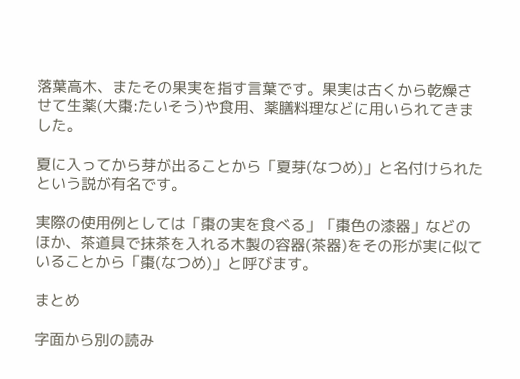落葉高木、またその果実を指す言葉です。果実は古くから乾燥させて生薬(大棗:たいそう)や食用、薬膳料理などに用いられてきました。

夏に入ってから芽が出ることから「夏芽(なつめ)」と名付けられたという説が有名です。

実際の使用例としては「棗の実を食べる」「棗色の漆器」などのほか、茶道具で抹茶を入れる木製の容器(茶器)をその形が実に似ていることから「棗(なつめ)」と呼びます。

まとめ

字面から別の読み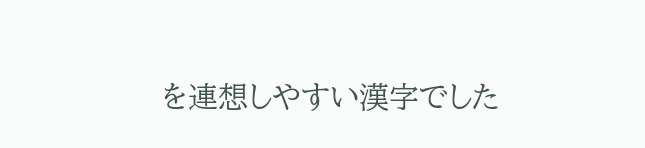を連想しやすい漢字でした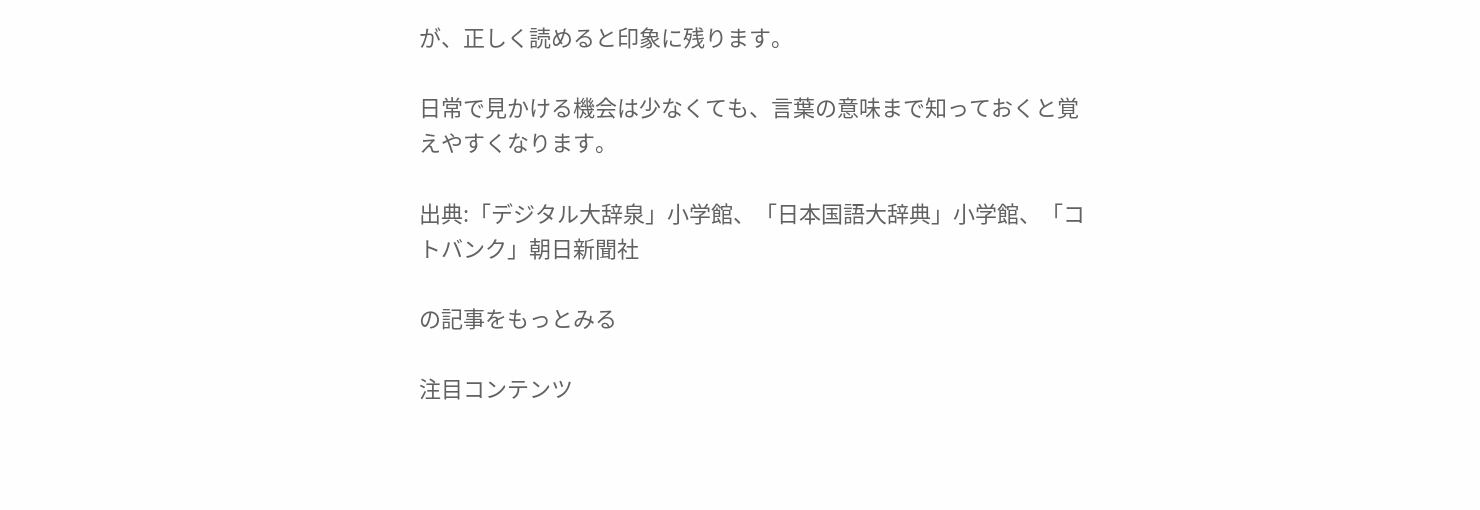が、正しく読めると印象に残ります。

日常で見かける機会は少なくても、言葉の意味まで知っておくと覚えやすくなります。

出典:「デジタル大辞泉」小学館、「日本国語大辞典」小学館、「コトバンク」朝日新聞社

の記事をもっとみる

注目コンテンツ